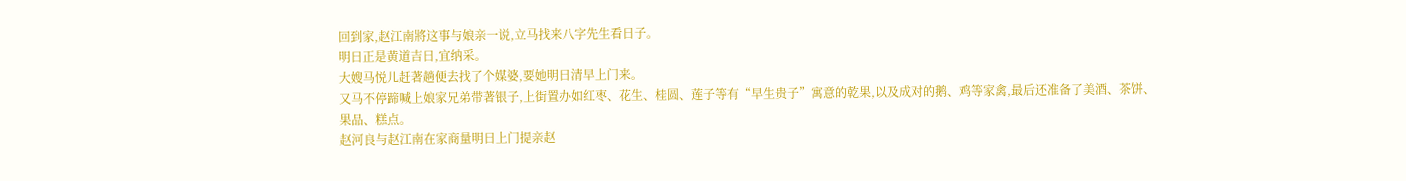回到家,赵江南將这事与娘亲一说,立马找来八字先生看日子。
明日正是黄道吉日,宜纳采。
大嫂马悦儿赶著趟便去找了个媒婆,要她明日清早上门来。
又马不停蹄喊上娘家兄弟带著银子,上街置办如红枣、花生、桂圆、莲子等有“早生贵子”寓意的乾果,以及成对的鹅、鸡等家禽,最后还准备了美酒、茶饼、果品、糕点。
赵河良与赵江南在家商量明日上门提亲赵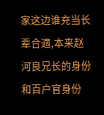家这边谁充当长辈合適,本来赵河良兄长的身份和百户官身份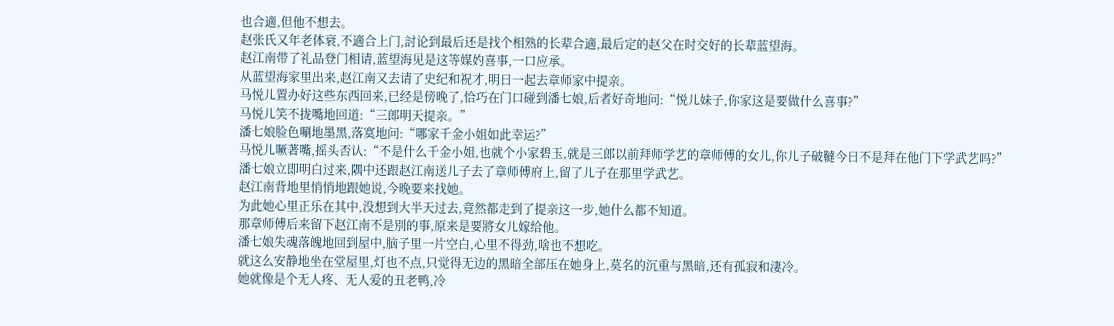也合適,但他不想去。
赵张氏又年老体衰,不適合上门,討论到最后还是找个相熟的长辈合適,最后定的赵父在时交好的长辈蓝望海。
赵江南带了礼品登门相请,蓝望海见是这等媒妁喜事,一口应承。
从蓝望海家里出来,赵江南又去请了史纪和祝才,明日一起去章师家中提亲。
马悦儿置办好这些东西回来,已经是傍晚了,恰巧在门口碰到潘七娘,后者好奇地问:“悦儿妹子,你家这是要做什么喜事?”
马悦儿笑不拢嘴地回道:“三郎明天提亲。”
潘七娘脸色唰地墨黑,落寞地问:“哪家千金小姐如此幸运?”
马悦儿噘著嘴,摇头否认:“不是什么千金小姐,也就个小家碧玉,就是三郎以前拜师学艺的章师傅的女儿,你儿子破韃今日不是拜在他门下学武艺吗?”
潘七娘立即明白过来,隅中还跟赵江南送儿子去了章师傅府上,留了儿子在那里学武艺。
赵江南背地里悄悄地跟她说,今晚要来找她。
为此她心里正乐在其中,没想到大半天过去,竟然都走到了提亲这一步,她什么都不知道。
那章师傅后来留下赵江南不是別的事,原来是要將女儿嫁给他。
潘七娘失魂落魄地回到屋中,脑子里一片空白,心里不得劲,啥也不想吃。
就这么安静地坐在堂屋里,灯也不点,只觉得无边的黑暗全部压在她身上,莫名的沉重与黑暗,还有孤寂和淒冷。
她就像是个无人疼、无人爱的丑老鸭,冷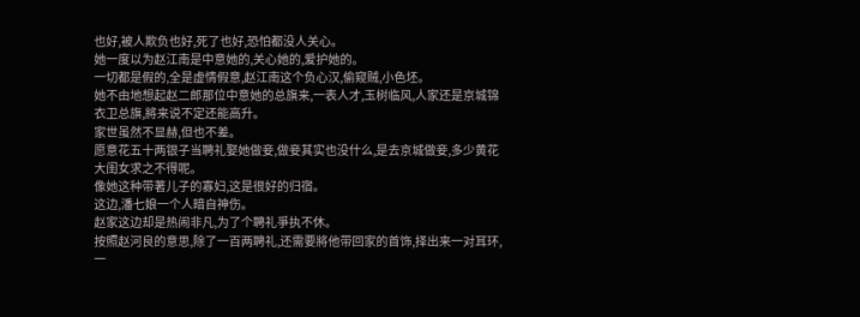也好,被人欺负也好,死了也好,恐怕都没人关心。
她一度以为赵江南是中意她的,关心她的,爱护她的。
一切都是假的,全是虚情假意,赵江南这个负心汉,偷窥贼,小色坯。
她不由地想起赵二郎那位中意她的总旗来,一表人才,玉树临风,人家还是京城锦衣卫总旗,將来说不定还能高升。
家世虽然不显赫,但也不差。
愿意花五十两银子当聘礼娶她做妾,做妾其实也没什么,是去京城做妾,多少黄花大闺女求之不得呢。
像她这种带著儿子的寡妇,这是很好的归宿。
这边,潘七娘一个人暗自神伤。
赵家这边却是热闹非凡,为了个聘礼爭执不休。
按照赵河良的意思,除了一百两聘礼,还需要將他带回家的首饰,择出来一对耳环,一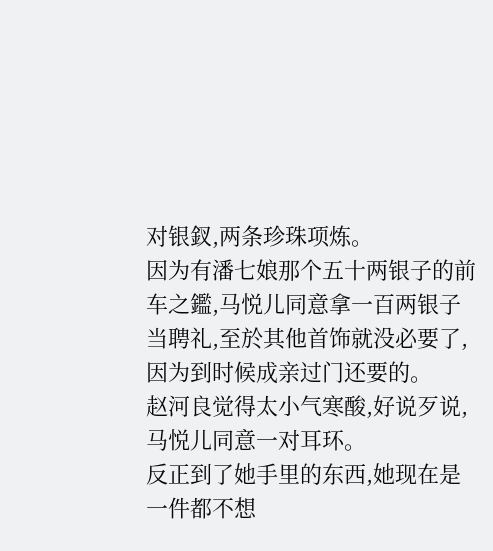对银釵,两条珍珠项炼。
因为有潘七娘那个五十两银子的前车之鑑,马悦儿同意拿一百两银子当聘礼,至於其他首饰就没必要了,因为到时候成亲过门还要的。
赵河良觉得太小气寒酸,好说歹说,马悦儿同意一对耳环。
反正到了她手里的东西,她现在是一件都不想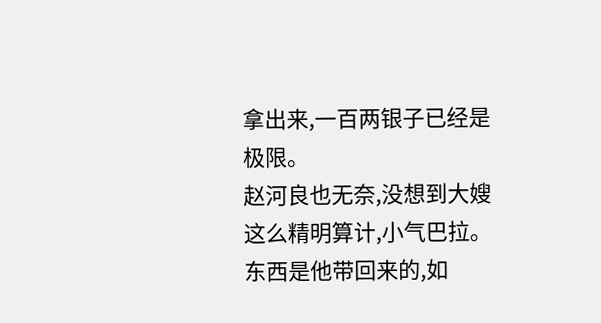拿出来,一百两银子已经是极限。
赵河良也无奈,没想到大嫂这么精明算计,小气巴拉。
东西是他带回来的,如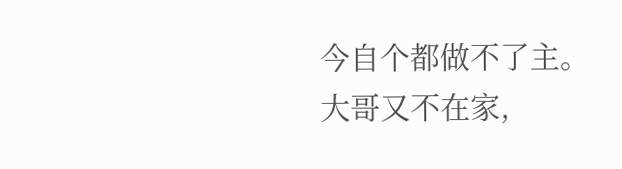今自个都做不了主。
大哥又不在家,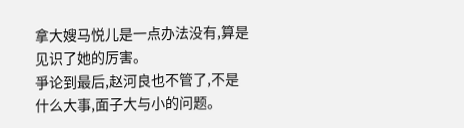拿大嫂马悦儿是一点办法没有,算是见识了她的厉害。
爭论到最后,赵河良也不管了,不是什么大事,面子大与小的问题。